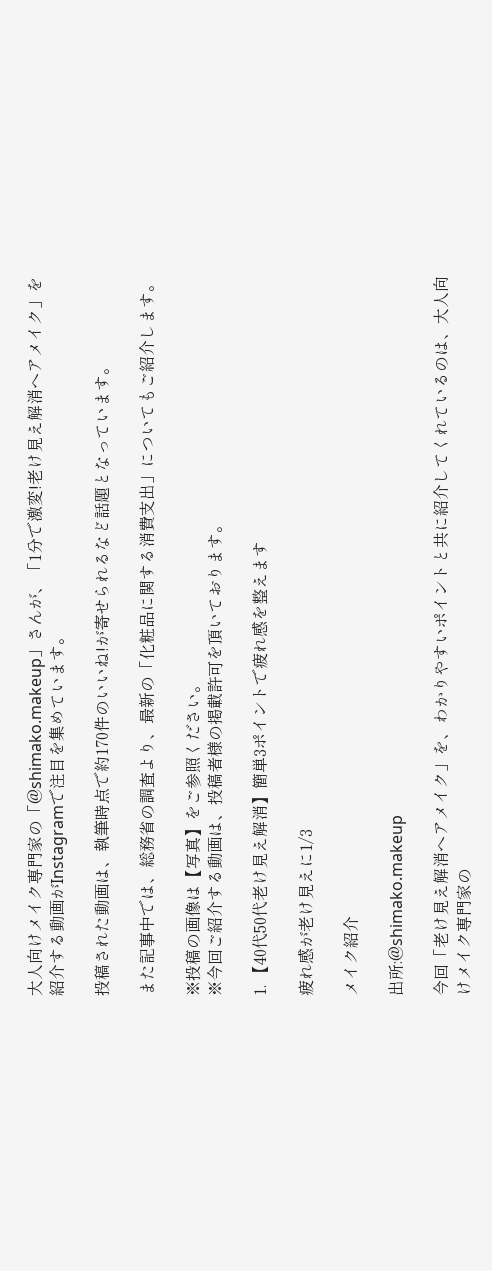大人向けメイク専門家の「@shimako.makeup」さんが、「1分で激変!老け見え解消ヘアメイク」を紹介する動画がInstagramで注目を集めています。

投稿された動画は、執筆時点で約170件のいいね!が寄せられるなど話題となっています。

また記事中では、総務省の調査より、最新の「化粧品に関する消費支出」についてもご紹介します。

※投稿の画像は【写真】をご参照ください。
※今回ご紹介する動画は、投稿者様の掲載許可を頂いております。

1. 【40代50代老け見え解消】簡単3ポイントで疲れ感を整えます

疲れ感が老け見えに1/3

メイク紹介

出所:@shimako.makeup

今回「老け見え解消ヘアメイク」を、わかりやすいポイントと共に紹介してくれているのは、大人向けメイク専門家の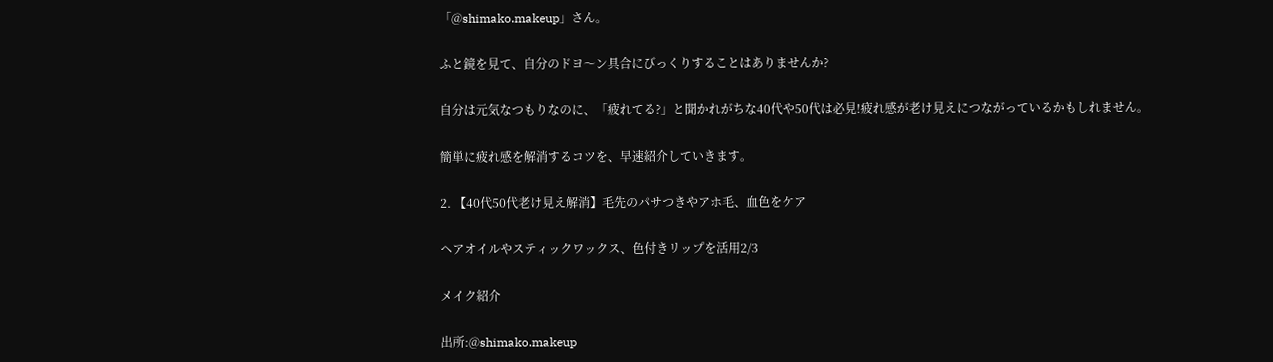「@shimako.makeup」さん。

ふと鏡を見て、自分のドヨ〜ン具合にびっくりすることはありませんか?

自分は元気なつもりなのに、「疲れてる?」と聞かれがちな40代や50代は必見!疲れ感が老け見えにつながっているかもしれません。

簡単に疲れ感を解消するコツを、早速紹介していきます。

2. 【40代50代老け見え解消】毛先のパサつきやアホ毛、血色をケア

ヘアオイルやスティックワックス、色付きリップを活用2/3

メイク紹介

出所:@shimako.makeup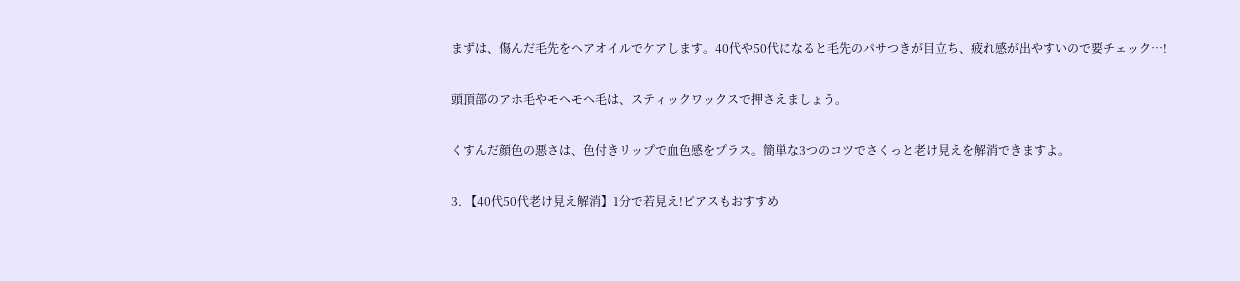まずは、傷んだ毛先をヘアオイルでケアします。40代や50代になると毛先のパサつきが目立ち、疲れ感が出やすいので要チェック…!

頭頂部のアホ毛やモヘモヘ毛は、スティックワックスで押さえましょう。

くすんだ顔色の悪さは、色付きリップで血色感をプラス。簡単な3つのコツでさくっと老け見えを解消できますよ。

3. 【40代50代老け見え解消】1分で若見え!ピアスもおすすめ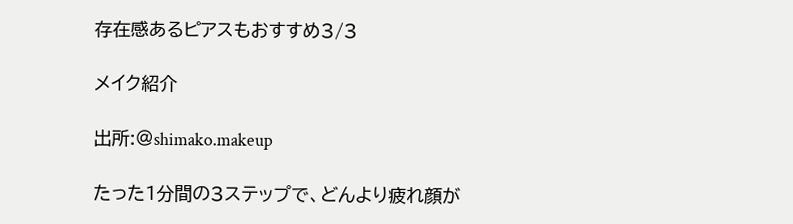存在感あるピアスもおすすめ3/3

メイク紹介

出所:@shimako.makeup

たった1分間の3ステップで、どんより疲れ顔が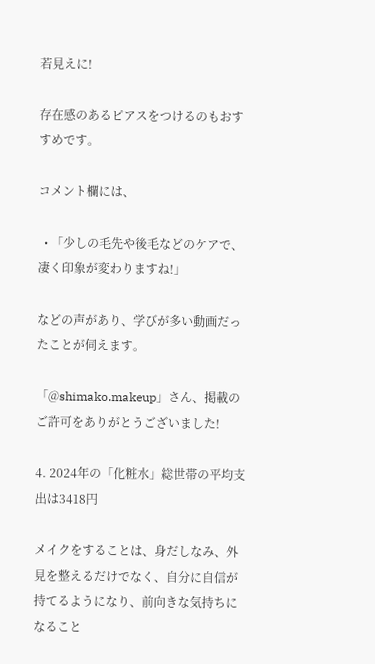若見えに!

存在感のあるピアスをつけるのもおすすめです。

コメント欄には、

  • 「少しの毛先や後毛などのケアで、凄く印象が変わりますね!」

などの声があり、学びが多い動画だったことが伺えます。

「@shimako.makeup」さん、掲載のご許可をありがとうございました!

4. 2024年の「化粧水」総世帯の平均支出は3418円

メイクをすることは、身だしなみ、外見を整えるだけでなく、自分に自信が持てるようになり、前向きな気持ちになること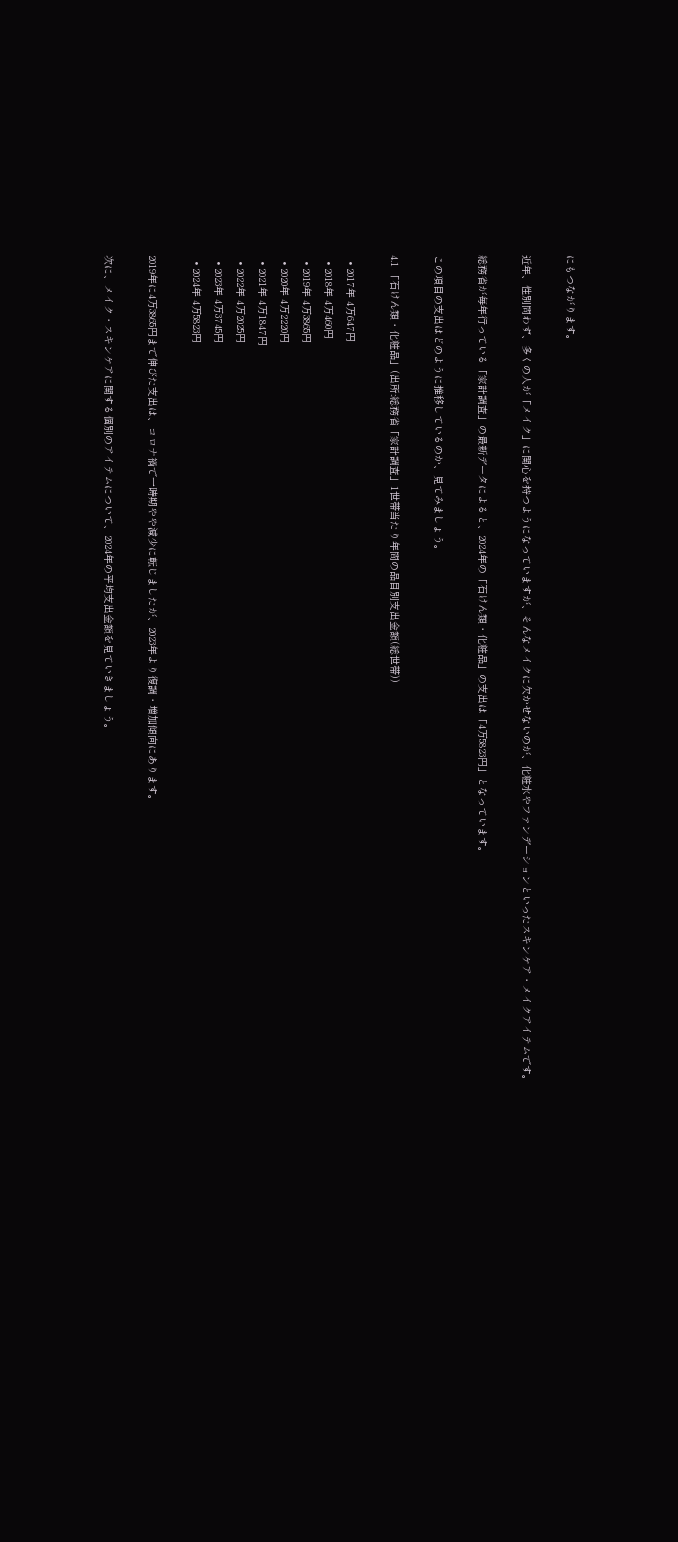にもつながります。

近年、性別問わず、多くの人が「メイク」に関心を持つようになっていますが、そんなメイクに欠かせないのが、化粧水やファンデーションといったスキンケア・メイクアイテムです。

総務省が毎年行っている「家計調査」の最新データによると、2024年の「石けん類・化粧品」の支出は「4万5823円」となっています。

この項目の支出はどのように推移しているのか、見てみましょう。

4.1 「石けん類・化粧品」(出所:総務省「家計調査」1世帯当たり年間の品目別支出金額(総世帯))

  • 2017年 4万647円
  • 2018年 4万460円
  • 2019年 4万3865円
  • 2020年 4万2220円
  • 2021年 4万1847円
  • 2022年 4万2025円
  • 2023年 4万3745円
  • 2024年 4万5823円

2019年に4万3865円まで伸びた支出は、コロナ禍で一時期やや減少に転じましたが、2023年より復調・増加傾向にあります。

次に、メイク・スキンケアに関する個別のアイテムについて、2024年の平均支出金額を見ていきましょう。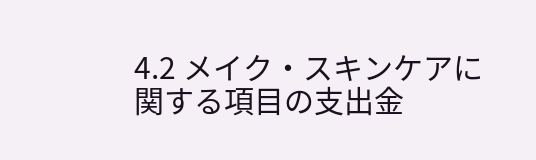4.2 メイク・スキンケアに関する項目の支出金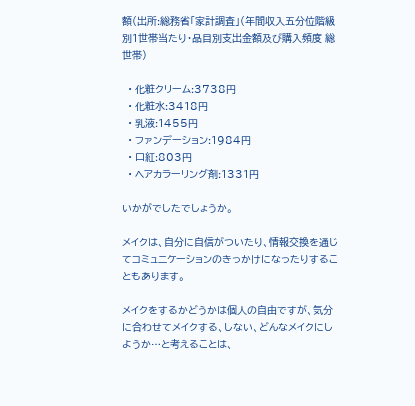額(出所:総務省「家計調査」(年間収入五分位階級別1世帯当たり・品目別支出金額及び購入頻度 総世帯)

  • 化粧クリーム:3738円
  • 化粧水:3418円
  • 乳液:1455円
  • ファンデーション:1984円
  • 口紅:803円
  • ヘアカラーリング剤:1331円

いかがでしたでしょうか。

メイクは、自分に自信がついたり、情報交換を通じてコミュニケーションのきっかけになったりすることもあります。

メイクをするかどうかは個人の自由ですが、気分に合わせてメイクする、しない、どんなメイクにしようか…と考えることは、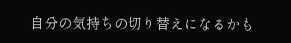自分の気持ちの切り替えになるかも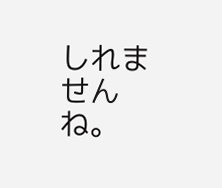しれませんね。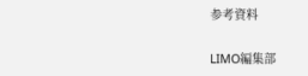参考資料

LIMO編集部